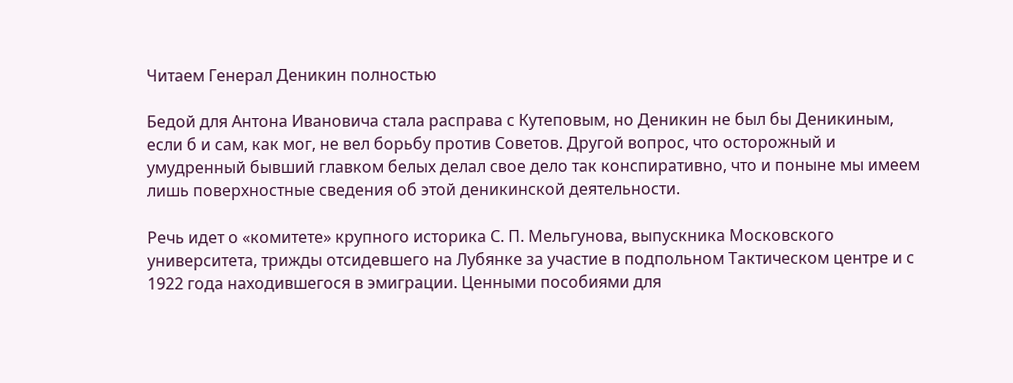Читаем Генерал Деникин полностью

Бедой для Антона Ивановича стала расправа с Кутеповым, но Деникин не был бы Деникиным, если б и сам, как мог, не вел борьбу против Советов. Другой вопрос, что осторожный и умудренный бывший главком белых делал свое дело так конспиративно, что и поныне мы имеем лишь поверхностные сведения об этой деникинской деятельности.

Речь идет о «комитете» крупного историка С. П. Мельгунова, выпускника Московского университета, трижды отсидевшего на Лубянке за участие в подпольном Тактическом центре и с 1922 года находившегося в эмиграции. Ценными пособиями для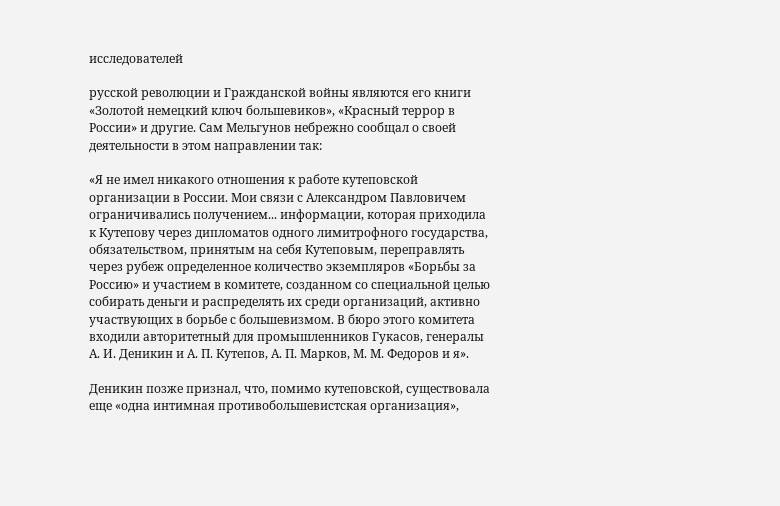исследователей

русской революции и Гражданской войны являются его книги «Золотой немецкий ключ большевиков», «Красный террор в России» и другие. Сам Мельгунов небрежно сообщал о своей деятельности в этом направлении так:

«Я не имел никакого отношения к работе кутеповской организации в России. Мои связи с Александром Павловичем ограничивались получением... информации, которая приходила к Кутепову через дипломатов одного лимитрофного государства, обязательством, принятым на себя Кутеповым, переправлять через рубеж определенное количество экземпляров «Борьбы за Россию» и участием в комитете, созданном со специальной целью собирать деньги и распределять их среди организаций, активно участвующих в борьбе с большевизмом. В бюро этого комитета входили авторитетный для промышленников Гукасов, генералы А. И. Деникин и А. П. Кутепов, А. П. Марков, М. М. Федоров и я».

Деникин позже признал, что, помимо кутеповской, существовала еще «одна интимная противобольшевистская организация»,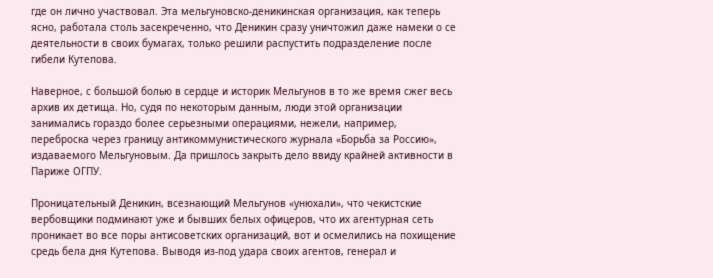где он лично участвовал. Эта мельгуновско-деникинская организация, как теперь ясно, работала столь засекреченно, что Деникин сразу уничтожил даже намеки о се деятельности в своих бумагах, только решили распустить подразделение после гибели Кутепова.

Наверное, с большой болью в сердце и историк Мельгунов в то же время сжег весь архив их детища. Но, судя по некоторым данным, люди этой организации занимались гораздо более серьезными операциями, нежели, например, переброска через границу антикоммунистического журнала «Борьба за Россию», издаваемого Мельгуновым. Да пришлось закрыть дело ввиду крайней активности в Париже ОГПУ.

Проницательный Деникин, всезнающий Мельгунов «унюхали», что чекистские вербовщики подминают уже и бывших белых офицеров, что их агентурная сеть проникает во все поры антисоветских организаций, вот и осмелились на похищение средь бела дня Кутепова. Выводя из-под удара своих агентов, генерал и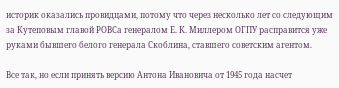историк оказались провидцами, потому что через несколько лет со следующим за Кутеповым главой РОВСа генералом Е. К. Миллером ОГПУ расправится уже руками бывшего белого генерала Скоблина, ставшего советским агентом.

Все так, но если принять версию Антона Ивановича от 1945 года насчет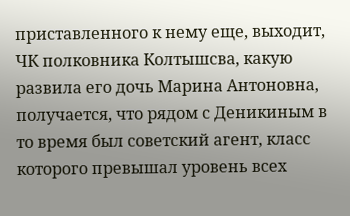приставленного к нему еще, выходит, ЧК полковника Колтышсва, какую развила его дочь Марина Антоновна, получается, что рядом с Деникиным в то время был советский агент, класс которого превышал уровень всех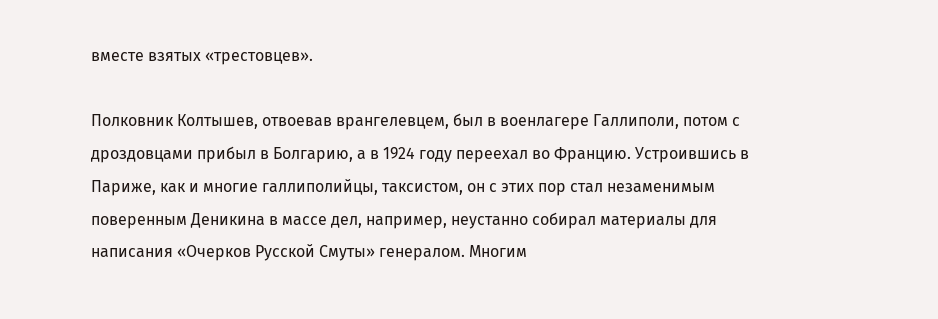вместе взятых «трестовцев».

Полковник Колтышев, отвоевав врангелевцем, был в военлагере Галлиполи, потом с дроздовцами прибыл в Болгарию, а в 1924 году переехал во Францию. Устроившись в Париже, как и многие галлиполийцы, таксистом, он с этих пор стал незаменимым поверенным Деникина в массе дел, например, неустанно собирал материалы для написания «Очерков Русской Смуты» генералом. Многим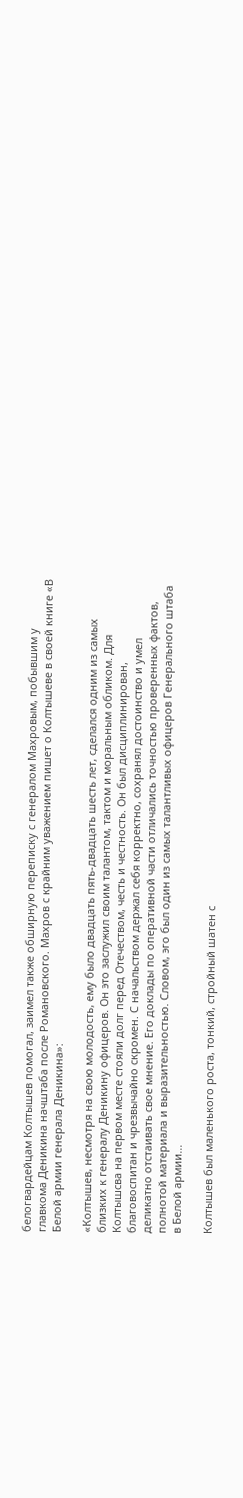белогвардейцам Колтышев помогал, заимел также обширную переписку с генералом Махровым, побывшим у главкома Деникина начштаба после Романовского. Махров с крайним уважением пишет о Колтышеве в своей книге «В Белой армии генерала Деникина»:

«Колтышев, несмотря на свою молодость, ему было двадцать пять-двадцать шесть лет, сделался одним из самых близких к генералу Деникину офицеров. Он это заслужил своим талантом, тактом и моральным обликом. Для Колтышсва на первом месте стояли долг перед Отечеством, честь и честность. Он был дисциплинирован, благовоспитан и чрезвычайно скромен. С начальством держал себя корректно, сохранял достоинство и умел деликатно отстаивать свое мнение. Его доклады по оперативной части отличались точностью проверенных фактов, полнотой материала и выразительностью. Словом, эго был один из самых талантливых офицеров Генерального штаба в Белой армии...

Колтышев был маленького роста, тонкий, стройный шатен с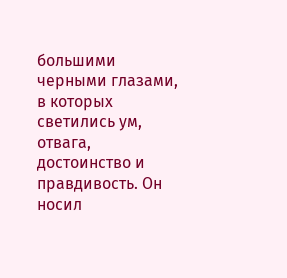большими черными глазами, в которых светились ум, отвага, достоинство и правдивость. Он носил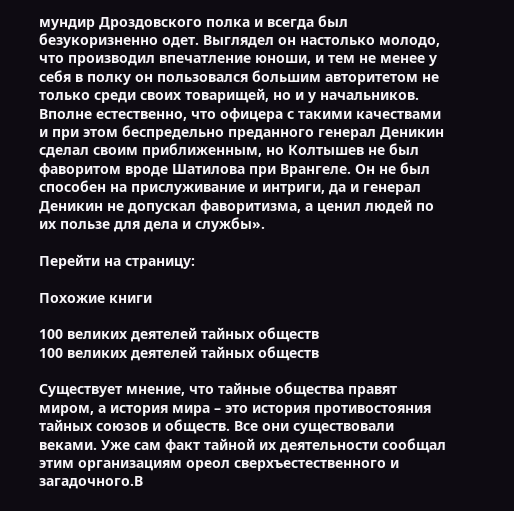мундир Дроздовского полка и всегда был безукоризненно одет. Выглядел он настолько молодо, что производил впечатление юноши, и тем не менее у себя в полку он пользовался большим авторитетом не только среди своих товарищей, но и у начальников. Вполне естественно, что офицера с такими качествами и при этом беспредельно преданного генерал Деникин сделал своим приближенным, но Колтышев не был фаворитом вроде Шатилова при Врангеле. Он не был способен на прислуживание и интриги, да и генерал Деникин не допускал фаворитизма, а ценил людей по их пользе для дела и службы».

Перейти на страницу:

Похожие книги

100 великих деятелей тайных обществ
100 великих деятелей тайных обществ

Существует мнение, что тайные общества правят миром, а история мира – это история противостояния тайных союзов и обществ. Все они существовали веками. Уже сам факт тайной их деятельности сообщал этим организациям ореол сверхъестественного и загадочного.В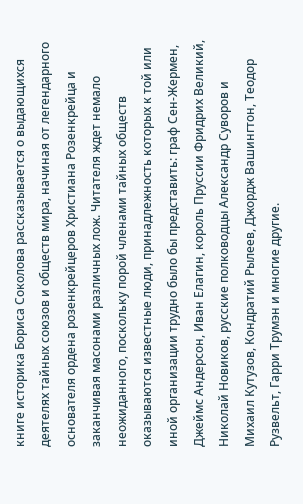книге историка Бориса Соколова рассказывается о выдающихся деятелях тайных союзов и обществ мира, начиная от легендарного основателя ордена розенкрейцеров Христиана Розенкрейца и заканчивая масонами различных лож. Читателя ждет немало неожиданного, поскольку порой членами тайных обществ оказываются известные люди, принадлежность которых к той или иной организации трудно было бы представить: граф Сен-Жермен, Джеймс Андерсон, Иван Елагин, король Пруссии Фридрих Великий, Николай Новиков, русские полководцы Александр Суворов и Михаил Кутузов, Кондратий Рылеев, Джордж Вашингтон, Теодор Рузвельт, Гарри Трумэн и многие другие.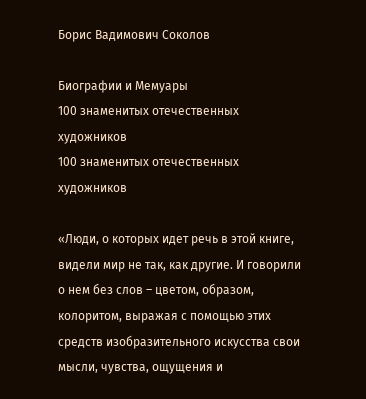Борис Вадимович Соколов

Биографии и Мемуары
100 знаменитых отечественных художников
100 знаменитых отечественных художников

«Люди, о которых идет речь в этой книге, видели мир не так, как другие. И говорили о нем без слов – цветом, образом, колоритом, выражая с помощью этих средств изобразительного искусства свои мысли, чувства, ощущения и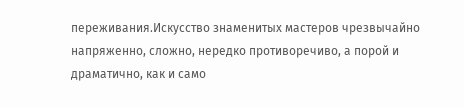переживания.Искусство знаменитых мастеров чрезвычайно напряженно, сложно, нередко противоречиво, а порой и драматично, как и само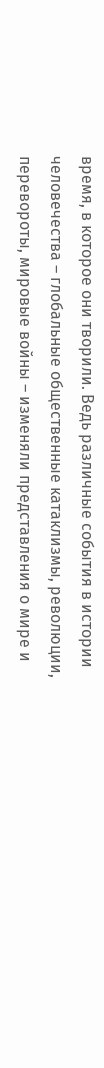время, в которое они творили. Ведь различные события в истории человечества – глобальные общественные катаклизмы, революции, перевороты, мировые войны – изменяли представления о мире и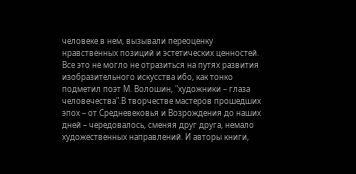человеке в нем, вызывали переоценку нравственных позиций и эстетических ценностей. Все это не могло не отразиться на путях развития изобразительного искусства ибо, как тонко подметил поэт М. Волошин, "художники – глаза человечества".В творчестве мастеров прошедших эпох – от Средневековья и Возрождения до наших дней – чередовалось, сменяя друг друга, немало художественных направлений. И авторы книги,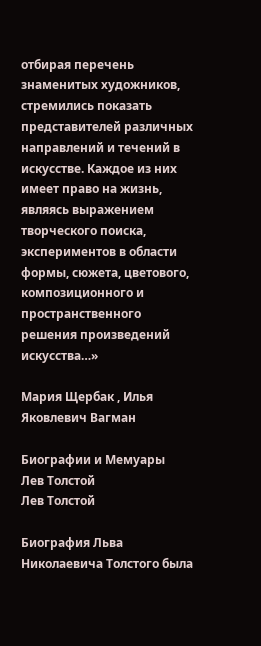отбирая перечень знаменитых художников, стремились показать представителей различных направлений и течений в искусстве. Каждое из них имеет право на жизнь, являясь выражением творческого поиска, экспериментов в области формы, сюжета, цветового, композиционного и пространственного решения произведений искусства…»

Мария Щербак , Илья Яковлевич Вагман

Биографии и Мемуары
Лев Толстой
Лев Толстой

Биография Льва Николаевича Толстого была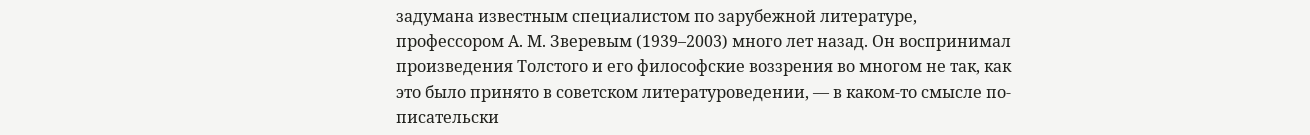задумана известным специалистом по зарубежной литературе, профессором А. М. Зверевым (1939–2003) много лет назад. Он воспринимал произведения Толстого и его философские воззрения во многом не так, как это было принято в советском литературоведении, — в каком-то смысле по-писательски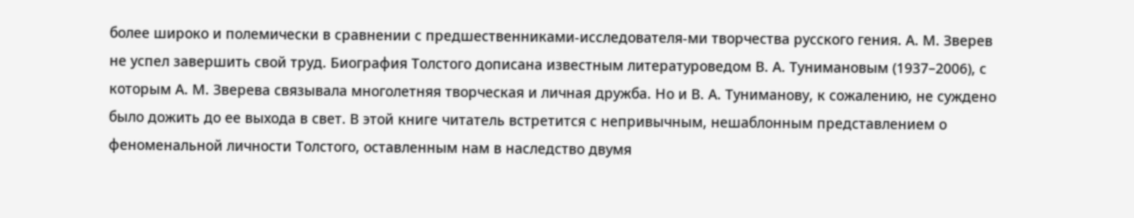более широко и полемически в сравнении с предшественниками-исследователя-ми творчества русского гения. А. М. Зверев не успел завершить свой труд. Биография Толстого дописана известным литературоведом В. А. Тунимановым (1937–2006), с которым А. М. Зверева связывала многолетняя творческая и личная дружба. Но и В. А. Туниманову, к сожалению, не суждено было дожить до ее выхода в свет. В этой книге читатель встретится с непривычным, нешаблонным представлением о феноменальной личности Толстого, оставленным нам в наследство двумя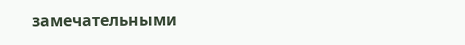замечательными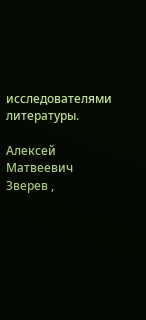исследователями литературы.

Алексей Матвеевич Зверев ,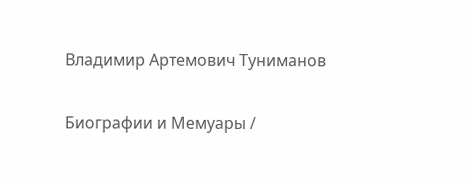Владимир Артемович Туниманов

Биографии и Мемуары /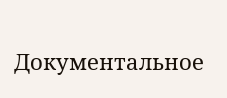Документальное